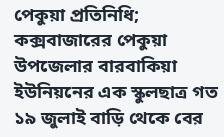পেকুয়া প্রতিনিধি;
কক্সবাজারের পেকুয়া উপজেলার বারবাকিয়া ইউনিয়নের এক স্কুলছাত্র গত ১৯ জুলাই বাড়ি থেকে বের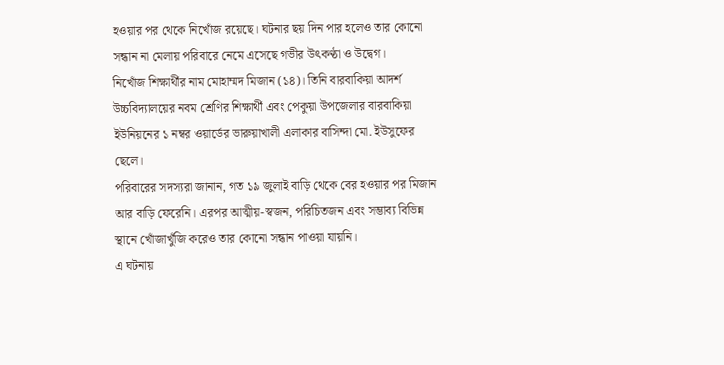হওয়ার পর থেকে নিখোঁজ রয়েছে। ঘটনার ছয় দিন পার হলেও তার কোনো সন্ধান না মেলায় পরিবারে নেমে এসেছে গভীর উৎকণ্ঠা ও উদ্বেগ।
নিখোঁজ শিক্ষার্থীর নাম মোহাম্মদ মিজান (১৪)। তিনি বারবাকিয়া আদর্শ উচ্চবিদ্যালয়ের নবম শ্রেণির শিক্ষার্থী এবং পেকুয়া উপজেলার বারবাকিয়া ইউনিয়নের ১ নম্বর ওয়ার্ডের ভারুয়াখালী এলাকার বাসিন্দা মো. ইউসুফের ছেলে।
পরিবারের সদস্যরা জানান, গত ১৯ জুলাই বাড়ি থেকে বের হওয়ার পর মিজান আর বাড়ি ফেরেনি। এরপর আত্মীয়-স্বজন, পরিচিতজন এবং সম্ভাব্য বিভিন্ন স্থানে খোঁজাখুঁজি করেও তার কোনো সন্ধান পাওয়া যায়নি।
এ ঘটনায়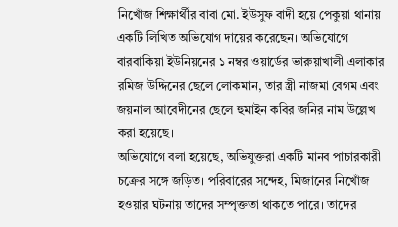নিখোঁজ শিক্ষার্থীর বাবা মো. ইউসুফ বাদী হয়ে পেকুয়া থানায় একটি লিখিত অভিযোগ দায়ের করেছেন। অভিযোগে বারবাকিয়া ইউনিয়নের ১ নম্বর ওয়ার্ডের ভারুয়াখালী এলাকার রমিজ উদ্দিনের ছেলে লোকমান, তার স্ত্রী নাজমা বেগম এবং জয়নাল আবেদীনের ছেলে হুমাইন কবির জনির নাম উল্লেখ করা হয়েছে।
অভিযোগে বলা হয়েছে, অভিযুক্তরা একটি মানব পাচারকারী চক্রের সঙ্গে জড়িত। পরিবারের সন্দেহ, মিজানের নিখোঁজ হওয়ার ঘটনায় তাদের সম্পৃক্ততা থাকতে পারে। তাদের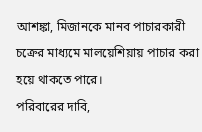আশঙ্কা, মিজানকে মানব পাচারকারী চক্রের মাধ্যমে মালয়েশিয়ায় পাচার করা হয়ে থাকতে পারে।
পরিবারের দাবি,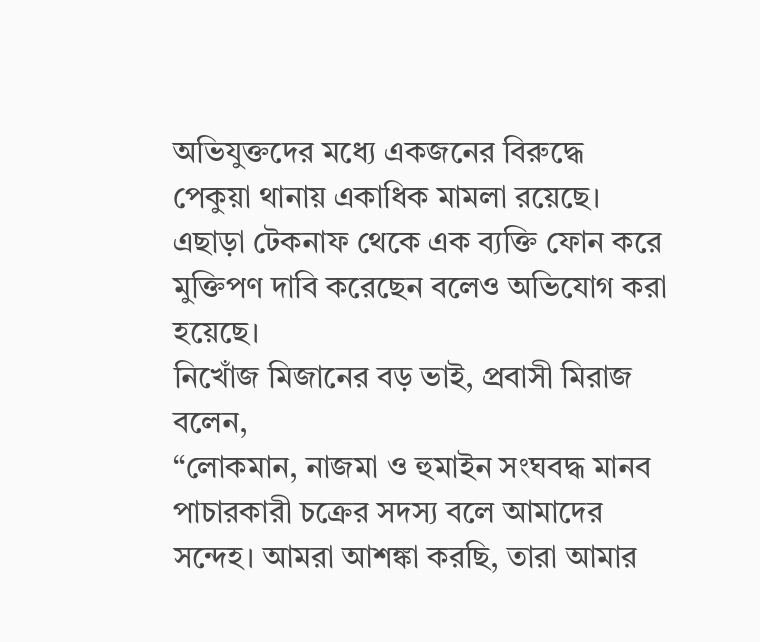অভিযুক্তদের মধ্যে একজনের বিরুদ্ধে পেকুয়া থানায় একাধিক মামলা রয়েছে। এছাড়া টেকনাফ থেকে এক ব্যক্তি ফোন করে মুক্তিপণ দাবি করেছেন বলেও অভিযোগ করা হয়েছে।
নিখোঁজ মিজানের বড় ভাই, প্রবাসী মিরাজ বলেন,
“লোকমান, নাজমা ও হুমাইন সংঘবদ্ধ মানব পাচারকারী চক্রের সদস্য বলে আমাদের সন্দেহ। আমরা আশঙ্কা করছি, তারা আমার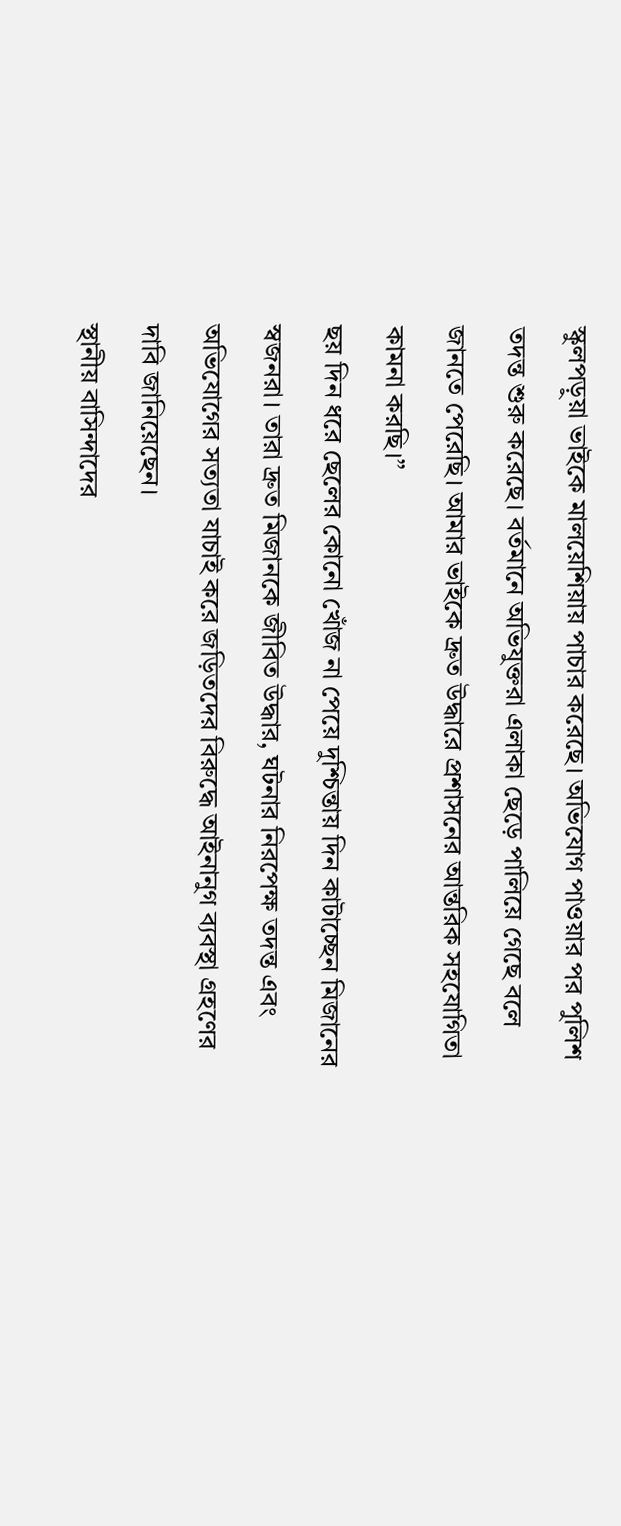স্কুলপড়ুয়া ভাইকে মালয়েশিয়ায় পাচার করেছে। অভিযোগ পাওয়ার পর পুলিশ তদন্ত শুরু করেছে। বর্তমানে অভিযুক্তরা এলাকা ছেড়ে পালিয়ে গেছে বলে জানতে পেরেছি। আমার ভাইকে দ্রুত উদ্ধারে প্রশাসনের আন্তরিক সহযোগিতা কামনা করছি।”
ছয় দিন ধরে ছেলের কোনো খোঁজ না পেয়ে দুশ্চিন্তায় দিন কাটাচ্ছেন মিজানের স্বজনরা। তারা দ্রুত মিজানকে জীবিত উদ্ধার, ঘটনার নিরপেক্ষ তদন্ত এবং অভিযোগের সত্যতা যাচাই করে জড়িতদের বিরুদ্ধে আইনানুগ ব্যবস্থা গ্রহণের দাবি জানিয়েছেন।
স্থানীয় বাসিন্দাদের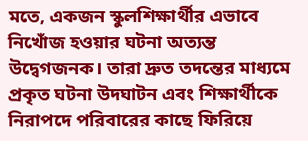মতে, একজন স্কুলশিক্ষার্থীর এভাবে নিখোঁজ হওয়ার ঘটনা অত্যন্ত উদ্বেগজনক। তারা দ্রুত তদন্তের মাধ্যমে প্রকৃত ঘটনা উদঘাটন এবং শিক্ষার্থীকে নিরাপদে পরিবারের কাছে ফিরিয়ে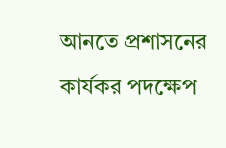আনতে প্রশাসনের কার্যকর পদক্ষেপ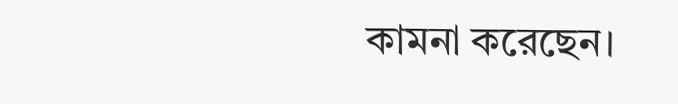কামনা করেছেন।